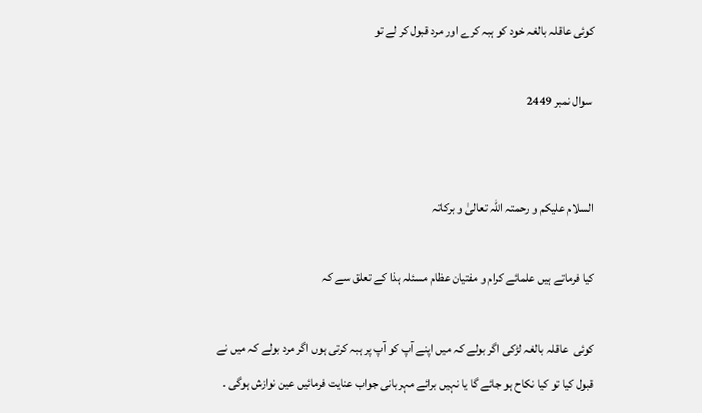کوئی عاقلہ بالغہ خود کو ہبہ کرے اور مرد قبول کر لے تو

 سوال نمبر 2449


السلام علیکم و رحمتہ اللہ تعالیٰ و برکاتہ

کیا فرماتے ہیں علمائے کرام و مفتیان عظام مسئلہ ہذا کے تعلق سے کہ

کوئی  عاقلہ بالغہ لڑکی اگر بولے کہ میں اپنے آپ کو آپ پر ہبہ کرتی ہوں اگر مرد بولے کہ میں نے قبول کیا تو کیا نکاح ہو جائے گا یا نہیں برائے مہربانی جواب عنایت فرمائیں عین نوازش ہوگی ۔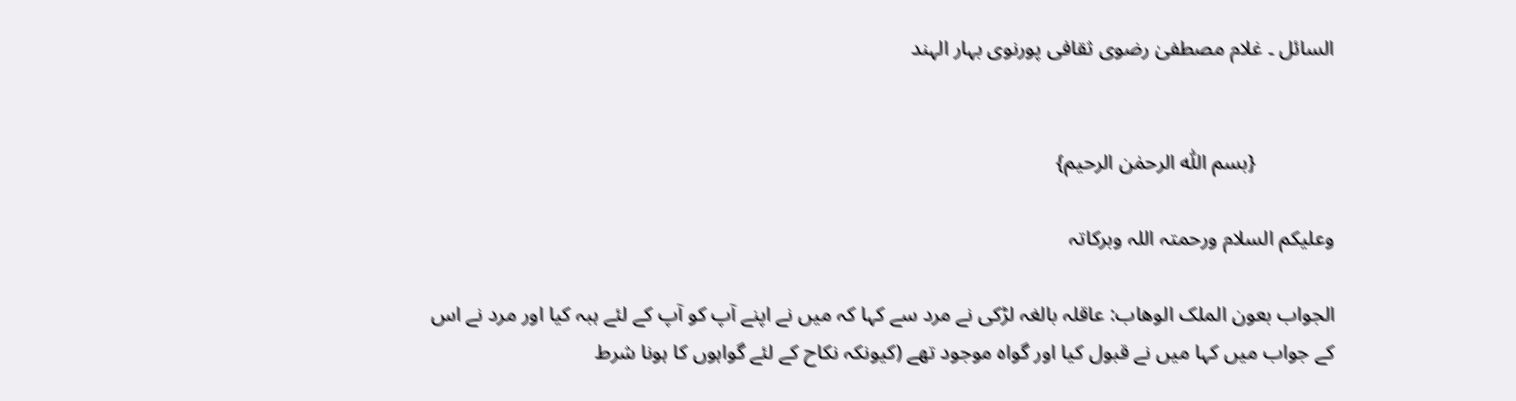السائل ۔ غلام مصطفیٰ رضوی ثقافی پورنوی بہار الہند


               {بسم اللّٰه الرحمٰن الرحیم}

وعلیکم السلام ورحمتہ اللہ وبرکاتہ

الجواب بعون الملک الوھاب: عاقلہ بالغہ لڑکی نے مرد سے کہا کہ میں نے اپنے آپ کو آپ کے لئے ہبہ کیا اور مرد نے اس کے جواب میں کہا میں نے قبول کیا اور گواہ موجود تھے (کیونکہ نکاح کے لئے گواہوں کا ہونا شرط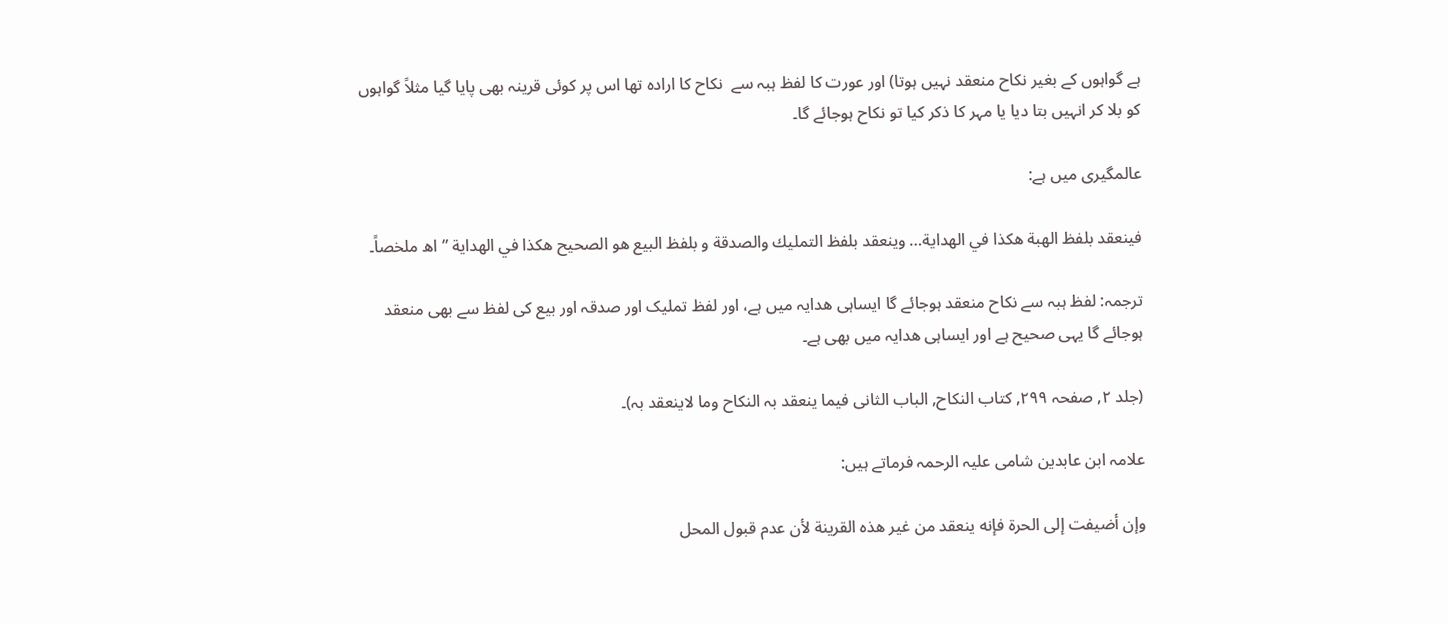ہے گواہوں کے بغیر نکاح منعقد نہیں ہوتا) اور عورت کا لفظ ہبہ سے  نکاح کا ارادہ تھا اس پر کوئی قرینہ بھی پایا گیا مثلاً گواہوں کو بلا کر انہیں بتا دیا یا مہر کا ذکر کیا تو نکاح ہوجائے گا۔

عالمگیری میں ہے:

فينعقد بلفظ الهبة هكذا في الهداية… وينعقد بلفظ التمليك والصدقة و بلفظ البيع هو الصحيح هكذا في الهداية ” اھ ملخصاً۔

ترجمہ: لفظ ہبہ سے نکاح منعقد ہوجائے گا ایساہی ھدایہ میں ہے، اور لفظ تملیک اور صدقہ اور بیع کی لفظ سے بھی منعقد ہوجائے گا یہی صحیح ہے اور ایساہی ھدایہ میں بھی ہے۔

(جلد ٢, صفحہ ٢٩٩, کتاب النکاح, الباب الثانی فیما ینعقد بہ النکاح وما لاینعقد بہ)۔

علامہ ابن عابدین شامی علیہ الرحمہ فرماتے ہیں:

وإن أضيفت إلى الحرة فإنه ينعقد من غير هذه القرينة لأن عدم قبول المحل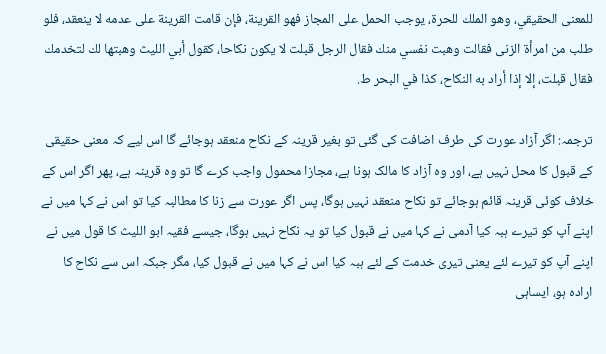للمعنى الحقيقي، وهو الملك للحرة، يوجب الحمل على المجاز فهو القرينة، فإن قامت القرينة على عدمه لا ينعقد، فلو طلب من امرأة الزنى فقالت وهبت نفسي منك فقال الرجل قبلت لا يكون نكاحا، كقول أبي اللیث وهبتها لك لتخدمك فقال قبلت، إلا إذا أراد به النكاح، كذا في البحر ط.

ترجمہ: اگر آزاد عورت کی طرف اضافت کی گئی تو بغیر قرینہ کے نکاح منعقد ہوجائے گا اس لیے کہ معنی حقیقی کے قبول کا محل نہیں ہے، اور وہ آزاد کا مالک ہونا ہے، مجازا محمول واجب کرے گا تو وہ قرینہ ہے، پھر اگر اس کے خلاف کوئی قرینہ قائم ہوجائے تو نکاح منعقد نہیں ہوگا، پس اگر عورت سے زنا کا مطالبہ کیا تو اس نے کہا میں نے اپنے آپ کو تیرے ہبہ کیا آدمی نے کہا میں نے قبول کیا تو یہ نکاح نہیں ہوگا، جیسے فقیہ ابو اللیث کا قول میں نے اپنے آپ کو تیرے لئے یعنی تیری خدمت کے لئے ہبہ کیا اس نے کہا میں نے قبول کیا، مگر جبکہ اس سے نکاح کا ارادہ ہو، ایساہی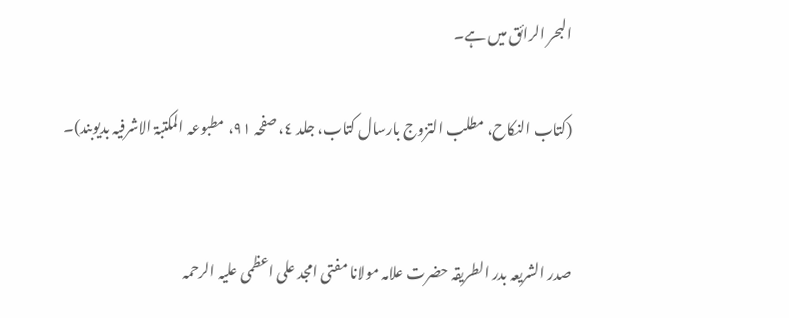البحر الرائق میں ہے۔

(کتاب النکاح، مطلب التزوج بارسال کتاب، جلد ٤، صفحہ ٩١، مطبوعہ المکتبۃ الاشرفیہ بدیوبند)۔


صدر الشریعہ بدر الطریقہ حضرت علامہ مولانا مفتی امجد علی اعظمی علیہ الرحمہ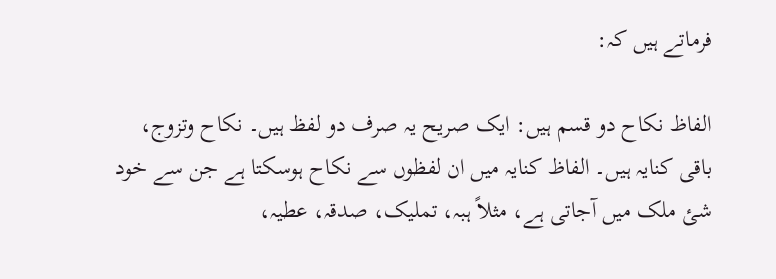فرماتے ہیں کہ:

الفاظ نکاح دو قسم ہیں: ایک صریح یہ صرف دو لفظ ہیں۔ نکاح وتزوج، باقی کنایہ ہیں۔ الفاظ کنایہ میں ان لفظوں سے نکاح ہوسکتا ہے جن سے خود شئ ملک میں آجاتی ہے، مثلاً ہبہ، تملیک، صدقہ، عطیہ،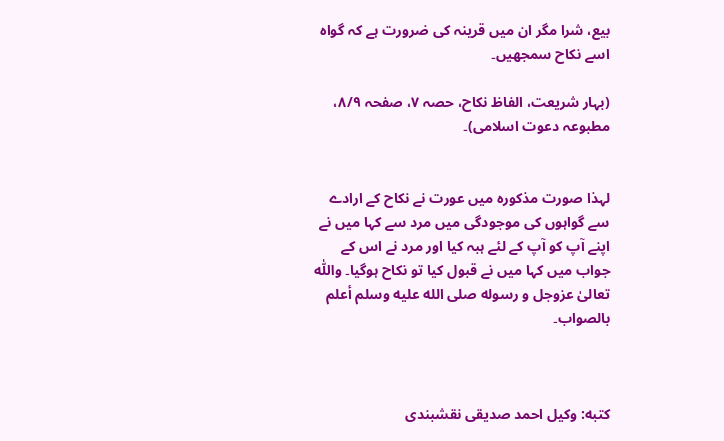بیع، شرا مگر ان میں قرینہ کی ضرورت ہے کہ گواہ اسے نکاح سمجھیں۔

(بہار شریعت، الفاظ نکاح، حصہ ٧، صفحہ ٨/٩، مطبوعہ دعوت اسلامی)۔


لہذا صورت مذکورہ میں عورت نے نکاح کے ارادے سے گواہوں کی موجودگی میں مرد سے کہا میں نے اپنے آپ کو آپ کے لئے ہبہ کیا اور مرد نے اس کے جواب میں کہا میں نے قبول کیا تو نکاح ہوگیا۔ واللّٰه تعالیٰ عزوجل و رسوله صلى الله عليه وسلم أعلم بالصواب۔



کتبه: وکیل احمد صدیقی نقشبندی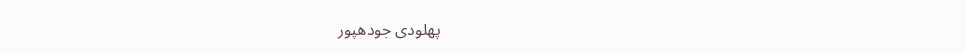پھلودی جودھپور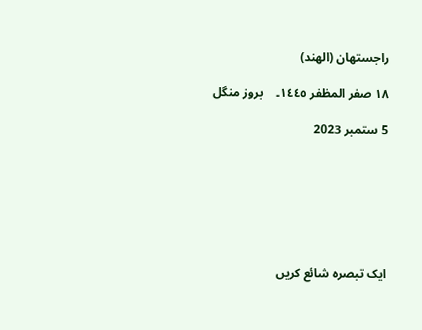راجستھان (الھند)

١٨ صفر المظفر ١٤٤٥۔    بروز منگل

5 ستمبر 2023







ایک تبصرہ شائع کریں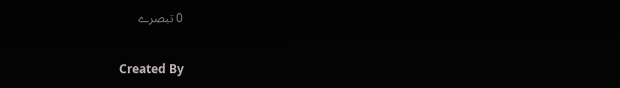0 تبصرے

Created By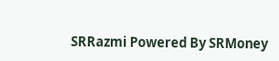SRRazmi Powered By SRMoney